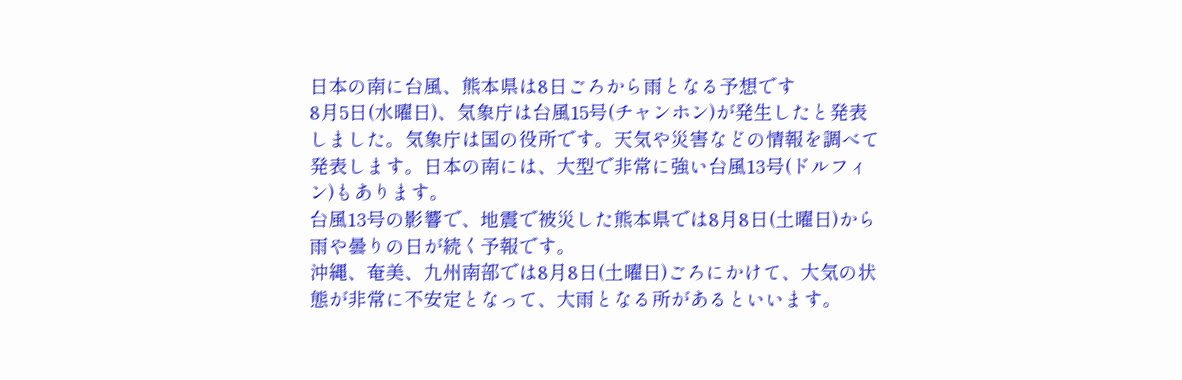日本の南に台風、熊本県は8日ごろから雨となる予想です
8月5日(水曜日)、気象庁は台風15号(チャンホン)が発生したと発表しました。気象庁は国の役所です。天気や災害などの情報を調べて発表します。日本の南には、大型で非常に強い台風13号(ドルフィン)もあります。
台風13号の影響で、地震で被災した熊本県では8月8日(土曜日)から雨や曇りの日が続く予報です。
沖縄、奄美、九州南部では8月8日(土曜日)ごろにかけて、大気の状態が非常に不安定となって、大雨となる所があるといいます。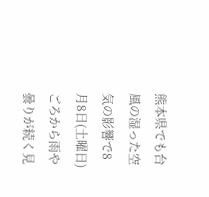熊本県でも台風の湿った空気の影響で8月8日(土曜日)ごろから雨や曇りが続く見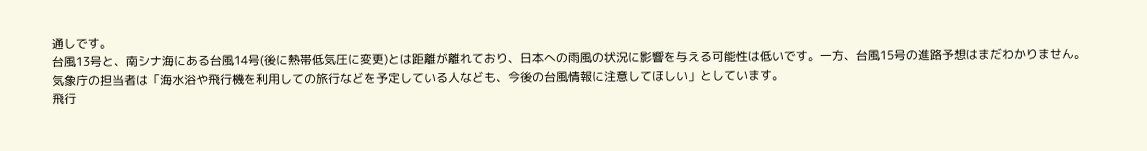通しです。
台風13号と、南シナ海にある台風14号(後に熱帯低気圧に変更)とは距離が離れており、日本への雨風の状況に影響を与える可能性は低いです。一方、台風15号の進路予想はまだわかりません。気象庁の担当者は「海水浴や飛行機を利用しての旅行などを予定している人なども、今後の台風情報に注意してほしい」としています。
飛行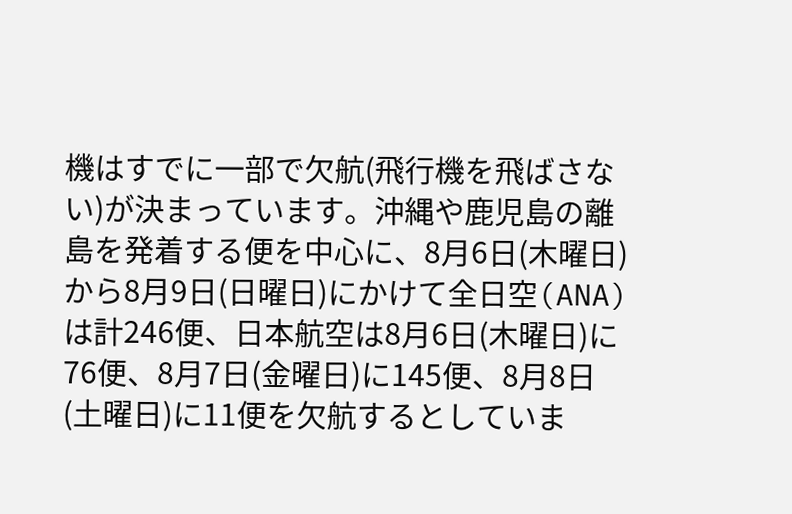機はすでに一部で欠航(飛行機を飛ばさない)が決まっています。沖縄や鹿児島の離島を発着する便を中心に、8月6日(木曜日)から8月9日(日曜日)にかけて全日空(ANA)は計246便、日本航空は8月6日(木曜日)に76便、8月7日(金曜日)に145便、8月8日(土曜日)に11便を欠航するとしていま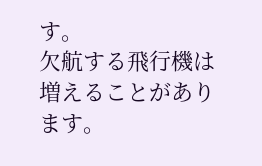す。
欠航する飛行機は増えることがあります。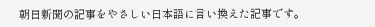朝日新聞の記事をやさしい日本語に言い換えた記事です。